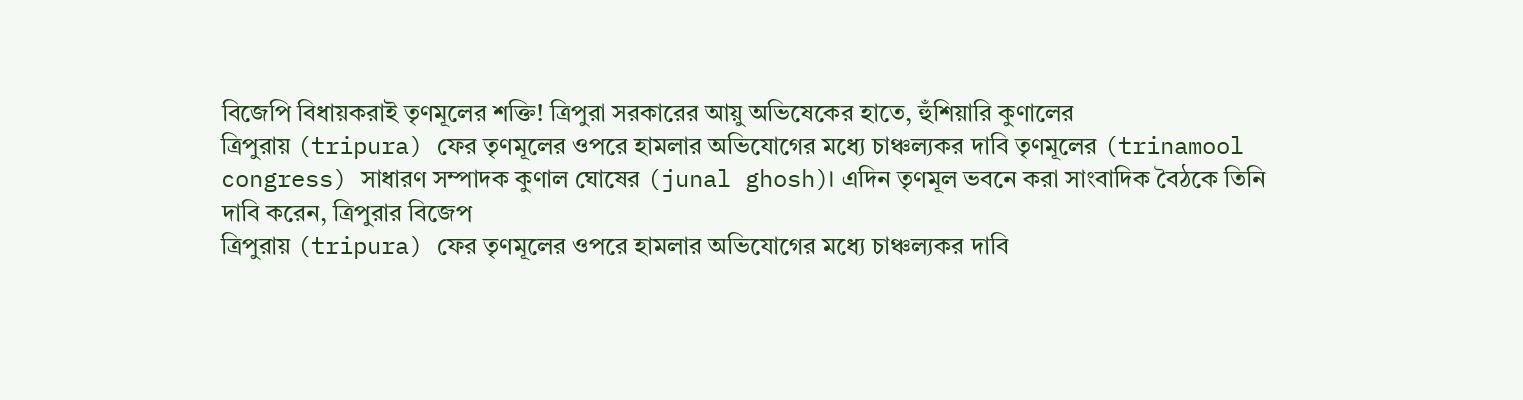বিজেপি বিধায়করাই তৃণমূলের শক্তি! ত্রিপুরা সরকারের আয়ু অভিষেকের হাতে, হুঁশিয়ারি কুণালের
ত্রিপুরায় (tripura) ফের তৃণমূলের ওপরে হামলার অভিযোগের মধ্যে চাঞ্চল্যকর দাবি তৃণমূলের (trinamool congress) সাধারণ সম্পাদক কুণাল ঘোষের (junal ghosh)। এদিন তৃণমূল ভবনে করা সাংবাদিক বৈঠকে তিনি দাবি করেন, ত্রিপুরার বিজেপ
ত্রিপুরায় (tripura) ফের তৃণমূলের ওপরে হামলার অভিযোগের মধ্যে চাঞ্চল্যকর দাবি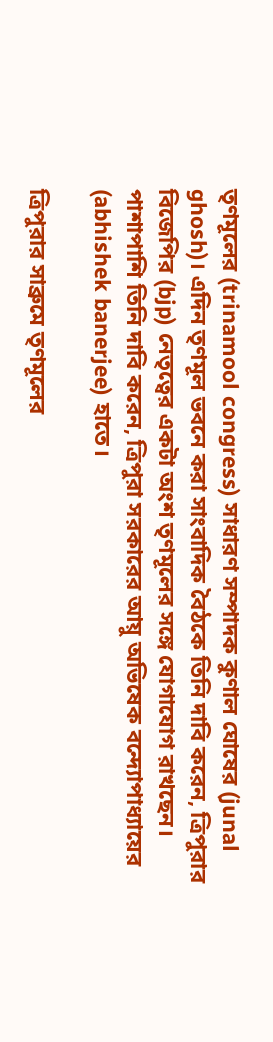তৃণমূলের (trinamool congress) সাধারণ সম্পাদক কুণাল ঘোষের (junal ghosh)। এদিন তৃণমূল ভবনে করা সাংবাদিক বৈঠকে তিনি দাবি করেন, ত্রিপুরার বিজেপির (bjp) নেতৃত্বের একটা অংশ তৃণমূলের সঙ্গে যোগাযোগ রাখছেন। পাশাপাশি তিনি দাবি করেন, ত্রিপুরা সরকারের আয়ু অভিষেক বন্দ্যোপাধ্যায়ের (abhishek banerjee) হাতে।

ত্রিপুরার সাব্রুমে তৃণমূলের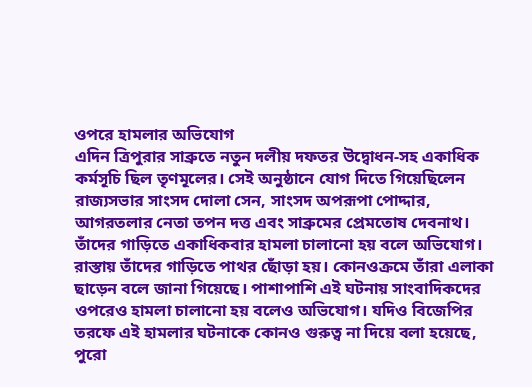ওপরে হামলার অভিযোগ
এদিন ত্রিপুরার সাব্রুতে নতুন দলীয় দফতর উদ্বোধন-সহ একাধিক কর্মসূচি ছিল তৃণমূলের। সেই অনুষ্ঠানে যোগ দিতে গিয়েছিলেন রাজ্যসভার সাংসদ দোলা সেন, সাংসদ অপরূপা পোদ্দার, আগরতলার নেতা তপন দত্ত এবং সাব্রুমের প্রেমতোষ দেবনাথ। তাঁদের গাড়িতে একাধিকবার হামলা চালানো হয় বলে অভিযোগ। রাস্তায় তাঁদের গাড়িতে পাথর ছোঁড়া হয়। কোনওক্রমে তাঁরা এলাকা ছাড়েন বলে জানা গিয়েছে। পাশাপাশি এই ঘটনায় সাংবাদিকদের ওপরেও হামলা চালানো হয় বলেও অভিযোগ। যদিও বিজেপির তরফে এই হামলার ঘটনাকে কোনও গুরুত্ব না দিয়ে বলা হয়েছে, পুরো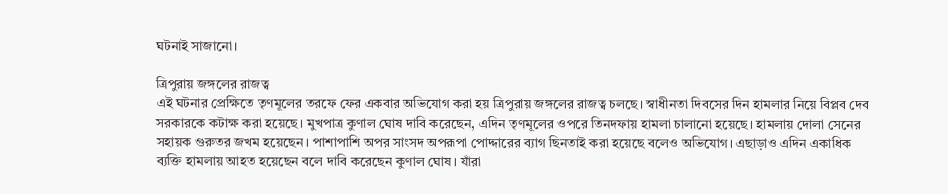ঘটনাই সাজানো।

ত্রিপুরায় জঙ্গলের রাজত্ব
এই ঘটনার প্রেক্ষিতে তৃণমূলের তরফে ফের একবার অভিযোগ করা হয় ত্রিপুরায় জঙ্গলের রাজত্ব চলছে। স্বাধীনতা দিবসের দিন হামলার নিয়ে বিপ্লব দেব সরকারকে কটাক্ষ করা হয়েছে। মুখপাত্র কুণাল ঘোষ দাবি করেছেন, এদিন তৃণমূলের ওপরে তিনদফায় হামলা চালানো হয়েছে। হামলায় দোলা সেনের সহায়ক গুরুতর জখম হয়েছেন। পাশাপাশি অপর সাংসদ অপরূপা পোদ্দারের ব্যাগ ছিনতাই করা হয়েছে বলেও অভিযোগ। এছাড়াও এদিন একাধিক ব্যক্তি হামলায় আহত হয়েছেন বলে দাবি করেছেন কুণাল ঘোষ। যাঁরা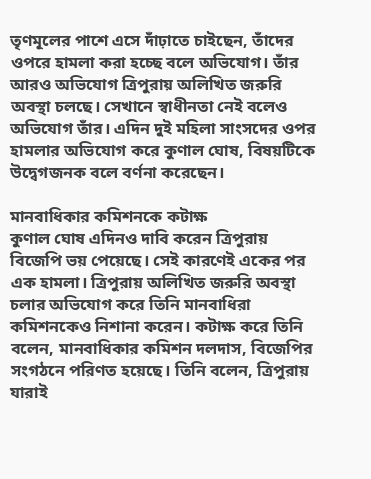তৃণমূলের পাশে এসে দাঁঢ়াতে চাইছেন, তাঁদের ওপরে হামলা করা হচ্ছে বলে অভিযোগ। তাঁর আরও অভিযোগ ত্রিপুরায় অলিখিত জরুরি অবস্থা চলছে। সেখানে স্বাধীনতা নেই বলেও অভিযোগ তাঁর। এদিন দুই মহিলা সাংসদের ওপর হামলার অভিযোগ করে কুণাল ঘোষ, বিষয়টিকে উদ্বেগজনক বলে বর্ণনা করেছেন।

মানবাধিকার কমিশনকে কটাক্ষ
কুণাল ঘোষ এদিনও দাবি করেন ত্রিপুরায় বিজেপি ভয় পেয়েছে। সেই কারণেই একের পর এক হামলা। ত্রিপুরায় অলিখিত জরুরি অবস্থা চলার অভিযোগ করে তিনি মানবাধিরা কমিশনকেও নিশানা করেন। কটাক্ষ করে তিনি বলেন, মানবাধিকার কমিশন দলদাস, বিজেপির সংগঠনে পরিণত হয়েছে। তিনি বলেন, ত্রিপুরায় যারাই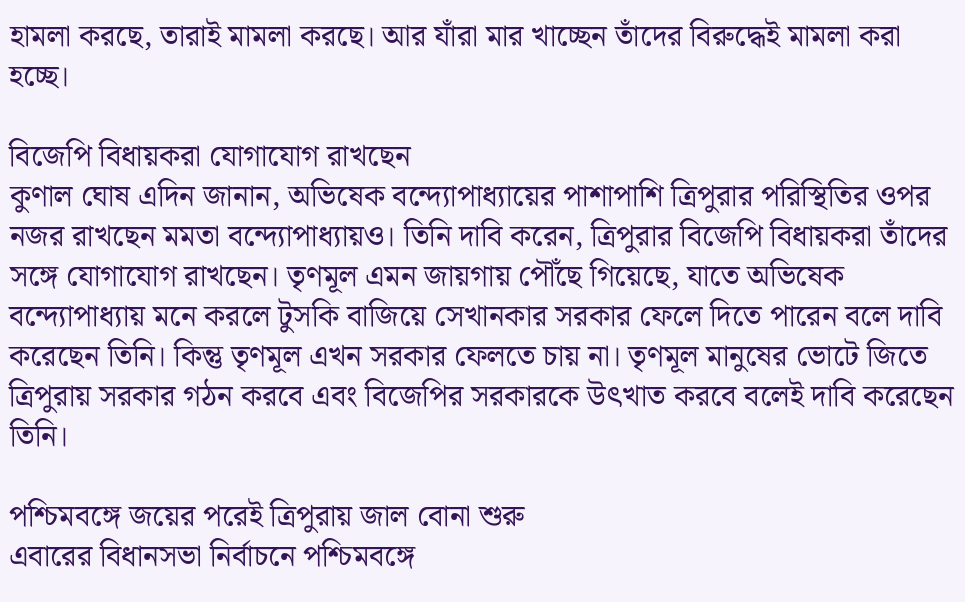হামলা করছে, তারাই মামলা করছে। আর যাঁরা মার খাচ্ছেন তাঁদের বিরুদ্ধেই মামলা করা হচ্ছে।

বিজেপি বিধায়করা যোগাযোগ রাখছেন
কুণাল ঘোষ এদিন জানান, অভিষেক বন্দ্যোপাধ্যায়ের পাশাপাশি ত্রিপুরার পরিস্থিতির ওপর নজর রাখছেন মমতা বন্দ্যোপাধ্যায়ও। তিনি দাবি করেন, ত্রিপুরার বিজেপি বিধায়করা তাঁদের সঙ্গে যোগাযোগ রাখছেন। তৃণমূল এমন জায়গায় পৌঁছে গিয়েছে, যাতে অভিষেক বন্দ্যোপাধ্যায় মনে করলে টুসকি বাজিয়ে সেখানকার সরকার ফেলে দিতে পারেন বলে দাবি করেছেন তিনি। কিন্তু তৃণমূল এখন সরকার ফেলতে চায় না। তৃণমূল মানুষের ভোটে জিতে ত্রিপুরায় সরকার গঠন করবে এবং বিজেপির সরকারকে উৎখাত করবে বলেই দাবি করেছেন তিনি।

পশ্চিমবঙ্গে জয়ের পরেই ত্রিপুরায় জাল বোনা শুরু
এবারের বিধানসভা নির্বাচনে পশ্চিমবঙ্গে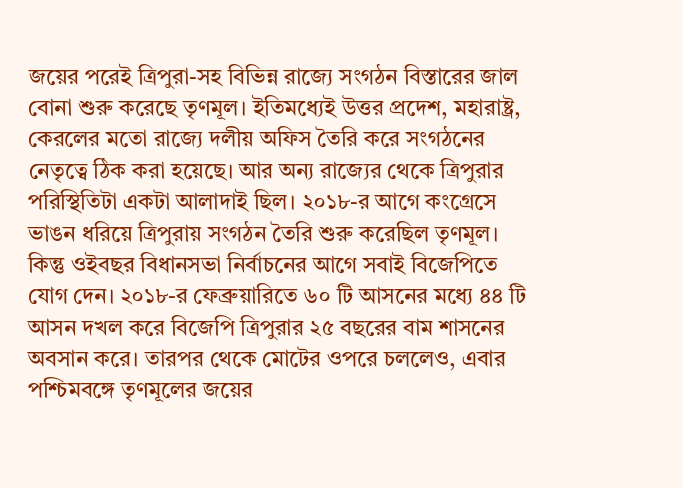জয়ের পরেই ত্রিপুরা-সহ বিভিন্ন রাজ্যে সংগঠন বিস্তারের জাল বোনা শুরু করেছে তৃণমূল। ইতিমধ্যেই উত্তর প্রদেশ, মহারাষ্ট্র, কেরলের মতো রাজ্যে দলীয় অফিস তৈরি করে সংগঠনের নেতৃত্বে ঠিক করা হয়েছে। আর অন্য রাজ্যের থেকে ত্রিপুরার পরিস্থিতিটা একটা আলাদাই ছিল। ২০১৮-র আগে কংগ্রেসে ভাঙন ধরিয়ে ত্রিপুরায় সংগঠন তৈরি শুরু করেছিল তৃণমূল। কিন্তু ওইবছর বিধানসভা নির্বাচনের আগে সবাই বিজেপিতে যোগ দেন। ২০১৮-র ফেব্রুয়ারিতে ৬০ টি আসনের মধ্যে ৪৪ টি আসন দখল করে বিজেপি ত্রিপুরার ২৫ বছরের বাম শাসনের অবসান করে। তারপর থেকে মোটের ওপরে চললেও, এবার পশ্চিমবঙ্গে তৃণমূলের জয়ের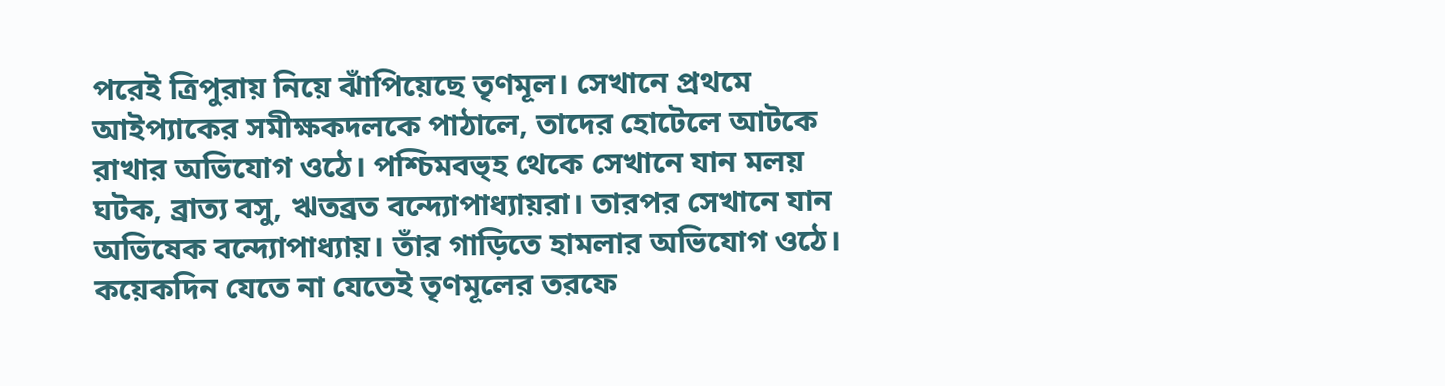পরেই ত্রিপুরায় নিয়ে ঝাঁপিয়েছে তৃণমূল। সেখানে প্রথমে আইপ্যাকের সমীক্ষকদলকে পাঠালে, তাদের হোটেলে আটকে রাখার অভিযোগ ওঠে। পশ্চিমবভ্হ থেকে সেখানে যান মলয় ঘটক, ব্রাত্য বসু, ঋতব্রত বন্দ্যোপাধ্যায়রা। তারপর সেখানে যান অভিষেক বন্দ্যোপাধ্যায়। তাঁর গাড়িতে হামলার অভিযোগ ওঠে। কয়েকদিন যেতে না যেতেই তৃণমূলের তরফে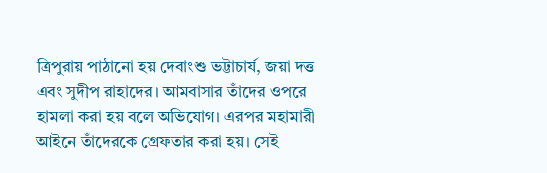ত্রিপুরায় পাঠানো হয় দেবাংশু ভট্টাচার্য, জয়া দত্ত এবং সুদীপ রাহাদের। আমবাসার তাঁদের ওপরে হামলা করা হয় বলে অভিযোগ। এরপর মহামারী আইনে তাঁদেরকে গ্রেফতার করা হয়। সেই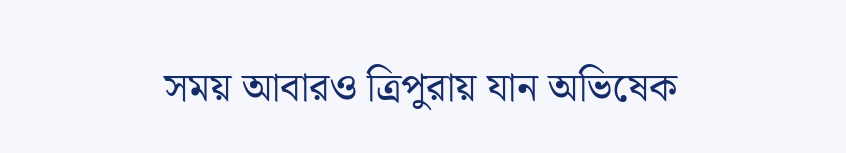সময় আবারও ত্রিপুরায় যান অভিষেক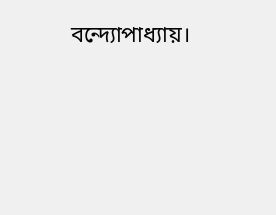বন্দ্যোপাধ্যায়।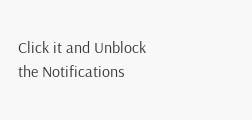Click it and Unblock the Notifications